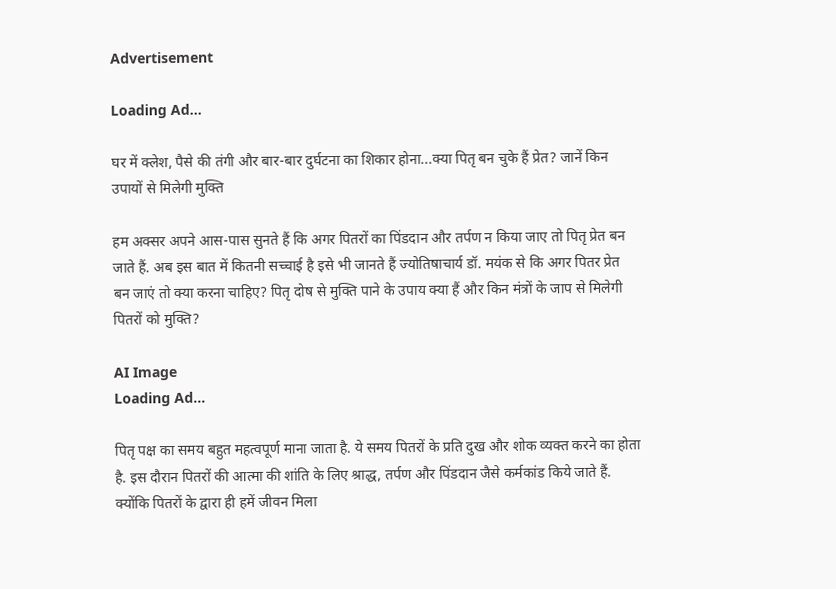Advertisement

Loading Ad...

घर में क्लेश, पैसे की तंगी और बार-बार दुर्घटना का शिकार होना...क्या पितृ बन चुके हैं प्रेत? जानें किन उपायों से मिलेगी मुक्ति

हम अक्सर अपने आस-पास सुनते हैं कि अगर पितरों का पिंडदान और तर्पण न किया जाए तो पितृ प्रेत बन जाते हैं. अब इस बात में कितनी सच्चाई है इसे भी जानते हैं ज्योतिषाचार्य डॉ. मयंक से कि अगर पितर प्रेत बन जाएं तो क्या करना चाहिए? पितृ दोष से मुक्ति पाने के उपाय क्या हैं और किन मंत्रों के जाप से मिलेगी पितरों को मुक्ति?

AI Image
Loading Ad...

पितृ पक्ष का समय बहुत महत्वपूर्ण माना जाता है. ये समय पितरों के प्रति दुख और शोक व्यक्त करने का होता है. इस दौरान पितरों की आत्मा की शांति के लिए श्राद्ध, तर्पण और पिंडदान जैसे कर्मकांड किये जाते हैं. क्योंकि पितरों के द्वारा ही हमें जीवन मिला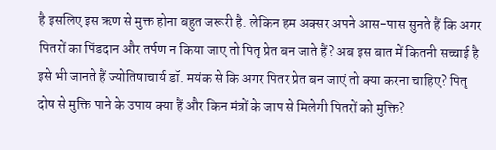है इसलिए इस ऋण से मुक्त होना बहुत जरूरी है. लेकिन हम अक्सर अपने आस-पास सुनते हैं कि अगर पितरों का पिंडदान और तर्पण न किया जाए तो पितृ प्रेत बन जाते हैं? अब इस बात में कितनी सच्चाई है इसे भी जानते हैं ज्योतिषाचार्य डॉ. मयंक से कि अगर पितर प्रेत बन जाएं तो क्या करना चाहिए? पितृ दोष से मुक्ति पाने के उपाय क्या हैं और किन मंत्रों के जाप से मिलेगी पितरों को मुक्ति?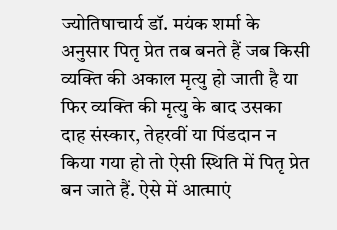ज्योतिषाचार्य डॉ. मयंक शर्मा के अनुसार पितृ प्रेत तब बनते हैं जब किसी व्यक्ति की अकाल मृत्यु हो जाती है या फिर व्यक्ति की मृत्यु के बाद उसका दाह संस्कार, तेहरवीं या पिंडदान न किया गया हो तो ऐसी स्थिति में पितृ प्रेत बन जाते हैं. ऐसे में आत्माएं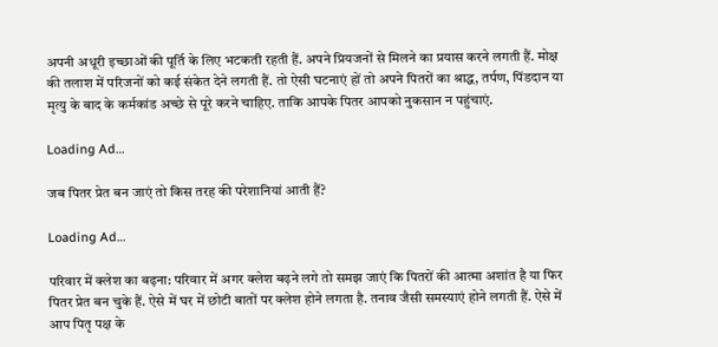अपनी अधूरी इच्छाओं की पूर्ति के लिए भटकती रहती हैं. अपने प्रियजनों से मिलने का प्रयास करने लगती हैं. मोक्ष की तलाश में परिजनों को कई संकेत देने लगती हैं. तो ऐसी घटनाएं हों तो अपने पितरों का श्राद्ध, तर्पण, पिंडदान या मृत्यु के बाद के कर्मकांड अच्छे से पूरे करने चाहिए. ताकि आपके पितर आपको नुकसान न पहुंचाएं.

Loading Ad...

जब पितर प्रेत बन जाएं तो किस तरह की परेशानियां आती हैं?

Loading Ad...

परिवार में क्लेश का बढ़ना: परिवार में अगर क्लेश बढ़ने लगे तो समझ जाएं कि पितरों की आत्मा अशांत है या फिर पितर प्रेत बन चुके हैं. ऐसे में घर में छोटी बातों पर क्लेश होने लगता है. तनाव जैसी समस्याएं होने लगती हैं. ऐसे में आप पितृ पक्ष के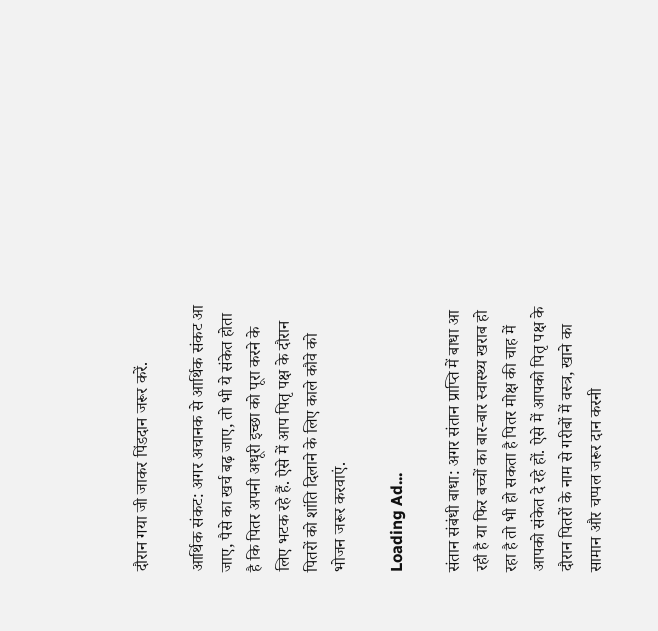दौरान गया जी जाकर पिंडदान जरूर करें.

आर्थिक संकट: अगर अचानक से आर्थिक संकट आ जाए, पैसे का खर्च बढ़ जाए, तो भी ये संकेत होता है कि पितर अपनी अधूरी इच्छा को पूरा करने के लिए भटक रहे हैं. ऐसे में आप पितृ पक्ष के दौरान पितरों को शांति दिलाने के लिए काले कौवे को भोजन जरूर करवाएं.

Loading Ad...

संतान संबंधी बाधा: अगर संतान प्राप्ति में बाधा आ रही है या फिर बच्चों का बार-बार स्वास्थ्य खराब हो रहा है तो भी हो सकता है पितर मोक्ष की चाह में आपको संकेत दे रहे हों. ऐसे में आपको पितृ पक्ष के दौरान पितरों के नाम से गरीबों में वस्त्र, खाने का सामान और चप्पल जरूर दान करनी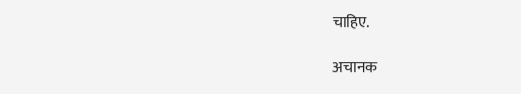चाहिए.

अचानक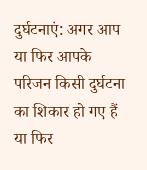दुर्घटनाएं: अगर आप या फिर आपके परिजन किसी दुर्घटना का शिकार हो गए हैं या फिर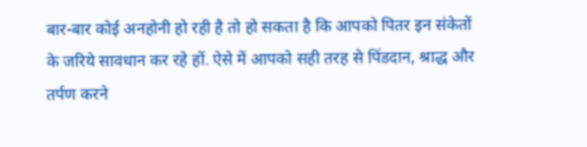बार-बार कोई अनहोनी हो रही है तो हो सकता है कि आपको पितर इन संकेतों के जरिये सावधान कर रहे हों. ऐसे में आपको सही तरह से पिंडदान, श्राद्ध और तर्पण करने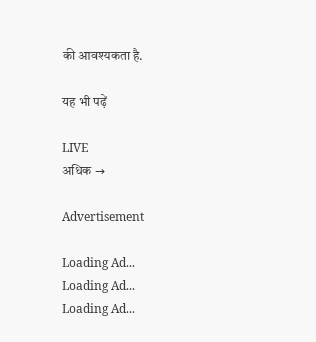की आवश्यकता है.

यह भी पढ़ें

LIVE
अधिक →

Advertisement

Loading Ad...
Loading Ad...
Loading Ad...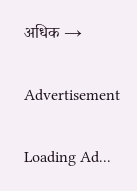अधिक →

Advertisement

Loading Ad...